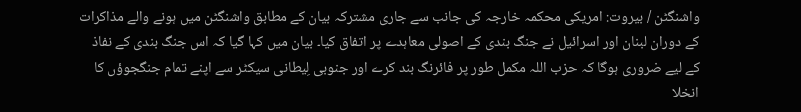واشنگٹن / بیروت: امریکی محکمہ خارجہ کی جانب سے جاری مشترکہ بیان کے مطابق واشنگٹن میں ہونے والے مذاکرات کے دوران لبنان اور اسرائیل نے جنگ بندی کے اصولی معاہدے پر اتفاق کیا۔ بیان میں کہا گیا کہ اس جنگ بندی کے نفاذ کے لیے ضروری ہوگا کہ حزب اللہ مکمل طور پر فائرنگ بند کرے اور جنوبی لِیطانی سیکٹر سے اپنے تمام جنگجوؤں کا انخلا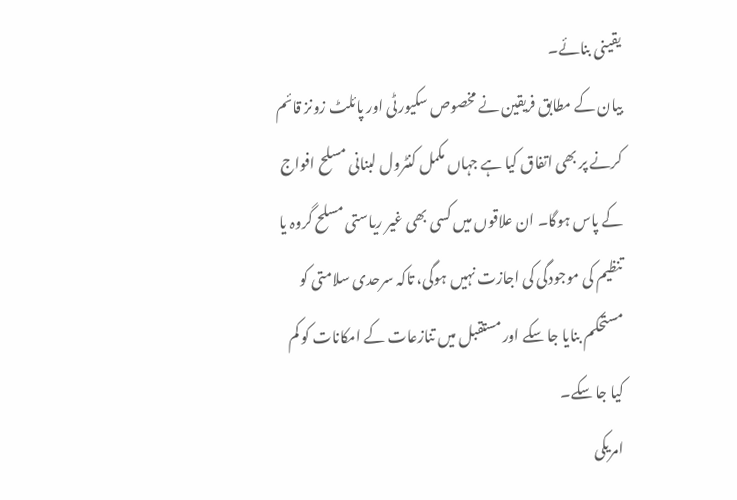یقینی بنائے۔
بیان کے مطابق فریقین نے مخصوص سکیورٹی اور پائلٹ زونز قائم کرنے پر بھی اتفاق کیا ہے جہاں مکمل کنٹرول لبنانی مسلح افواج کے پاس ہوگا۔ ان علاقوں میں کسی بھی غیر ریاستی مسلح گروہ یا تنظیم کی موجودگی کی اجازت نہیں ہوگی، تاکہ سرحدی سلامتی کو مستحکم بنایا جا سکے اور مستقبل میں تنازعات کے امکانات کو کم کیا جا سکے۔
امریکی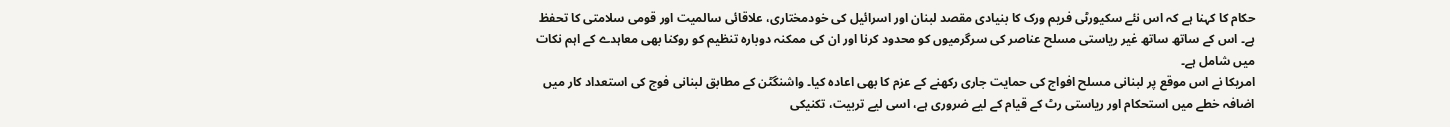حکام کا کہنا ہے کہ اس نئے سکیورٹی فریم ورک کا بنیادی مقصد لبنان اور اسرائیل کی خودمختاری، علاقائی سالمیت اور قومی سلامتی کا تحفظ ہے۔ اس کے ساتھ ساتھ غیر ریاستی مسلح عناصر کی سرگرمیوں کو محدود کرنا اور ان کی ممکنہ دوبارہ تنظیم کو روکنا بھی معاہدے کے اہم نکات میں شامل ہے۔
امریکا نے اس موقع پر لبنانی مسلح افواج کی حمایت جاری رکھنے کے عزم کا بھی اعادہ کیا۔ واشنگٹن کے مطابق لبنانی فوج کی استعداد کار میں اضافہ خطے میں استحکام اور ریاستی رٹ کے قیام کے لیے ضروری ہے، اسی لیے تربیت، تکنیکی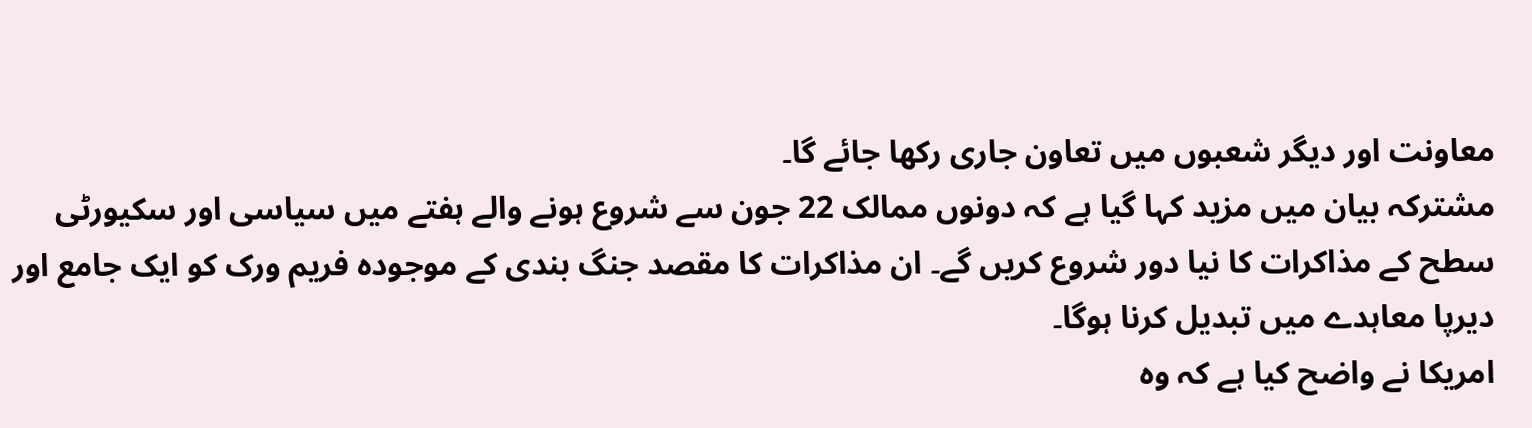معاونت اور دیگر شعبوں میں تعاون جاری رکھا جائے گا۔
مشترکہ بیان میں مزید کہا گیا ہے کہ دونوں ممالک 22 جون سے شروع ہونے والے ہفتے میں سیاسی اور سکیورٹی سطح کے مذاکرات کا نیا دور شروع کریں گے۔ ان مذاکرات کا مقصد جنگ بندی کے موجودہ فریم ورک کو ایک جامع اور دیرپا معاہدے میں تبدیل کرنا ہوگا۔
امریکا نے واضح کیا ہے کہ وہ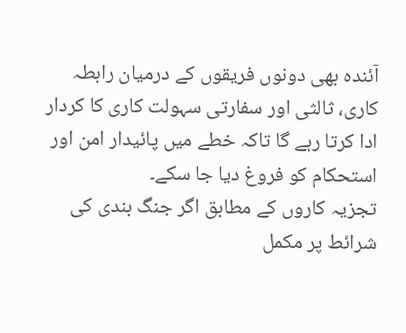آئندہ بھی دونوں فریقوں کے درمیان رابطہ کاری، ثالثی اور سفارتی سہولت کاری کا کردار ادا کرتا رہے گا تاکہ خطے میں پائیدار امن اور استحکام کو فروغ دیا جا سکے۔
تجزیہ کاروں کے مطابق اگر جنگ بندی کی شرائط پر مکمل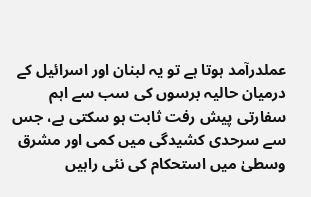عملدرآمد ہوتا ہے تو یہ لبنان اور اسرائیل کے درمیان حالیہ برسوں کی سب سے اہم سفارتی پیش رفت ثابت ہو سکتی ہے، جس سے سرحدی کشیدگی میں کمی اور مشرق وسطیٰ میں استحکام کی نئی راہیں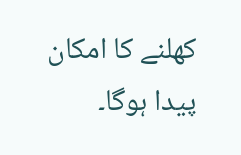کھلنے کا امکان پیدا ہوگا۔